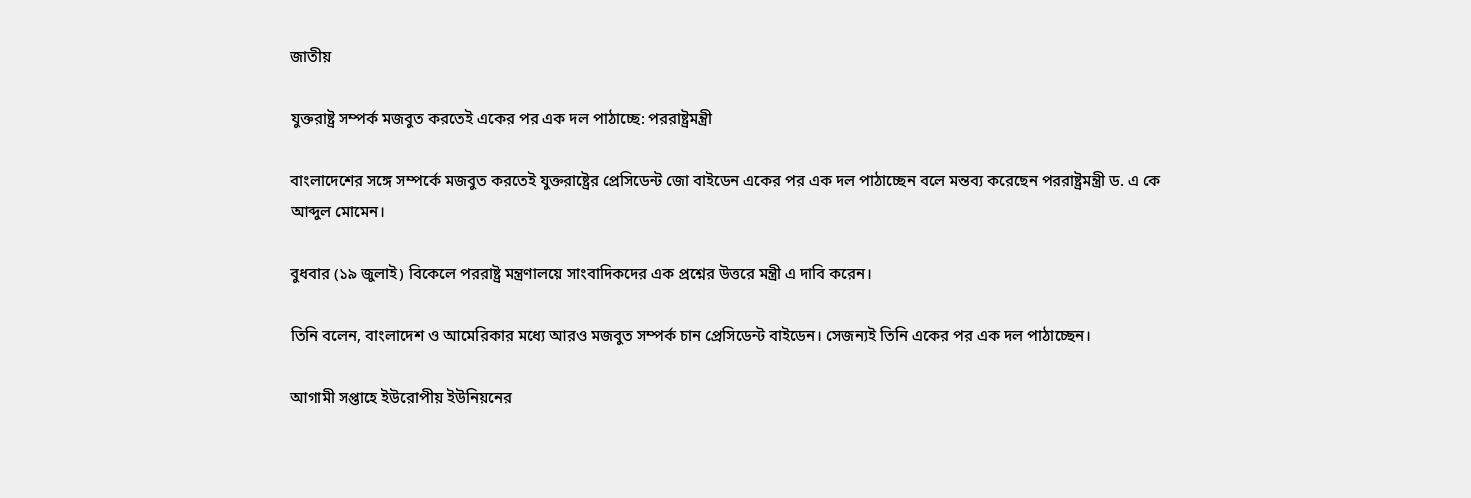জাতীয়

যুক্তরাষ্ট্র সম্পর্ক মজবুত করতেই একের পর এক দল পাঠাচ্ছে: পররাষ্ট্রমন্ত্রী

বাংলাদেশের সঙ্গে সম্পর্কে মজবুত করতেই যুক্তরাষ্ট্রের প্রেসিডেন্ট জো বাইডেন একের পর এক দল পাঠাচ্ছেন বলে মন্তব্য করেছেন পররাষ্ট্রমন্ত্রী ড. এ কে আব্দুল মোমেন।

বুধবার (১৯ জুলাই) বিকেলে পররাষ্ট্র মন্ত্রণালয়ে সাংবাদিকদের এক প্রশ্নের উত্তরে মন্ত্রী এ দাবি করেন।

তিনি বলেন, বাংলাদেশ ও আমেরিকার মধ্যে আরও মজবুত সম্পর্ক চান প্রেসিডেন্ট বাইডেন। সেজন্যই তিনি একের পর এক দল পাঠাচ্ছেন।

আগামী সপ্তাহে ইউরোপীয় ইউনিয়নের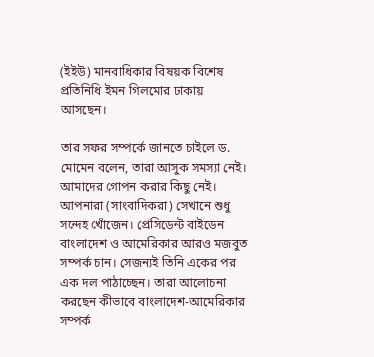(ইইউ) মানবাধিকার বিষয়ক বিশেষ প্রতিনিধি ইমন গিলমোর ঢাকায় আসছেন।

তার সফর সম্পর্কে জানতে চাইলে ড. মোমেন বলেন, তারা আসুক সমস্যা নেই। আমাদের গোপন করার কিছু নেই। আপনারা (সাংবাদিকরা) সেখানে শুধু সন্দেহ খোঁজেন। প্রেসিডেন্ট বাইডেন বাংলাদেশ ও আমেরিকার আরও মজবুত সম্পর্ক চান। সেজন্যই তিনি একের পর এক দল পাঠাচ্ছেন। তারা আলোচনা করছেন কীভাবে বাংলাদেশ-আমেরিকার সম্পর্ক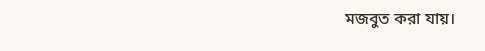মজবুত করা যায়।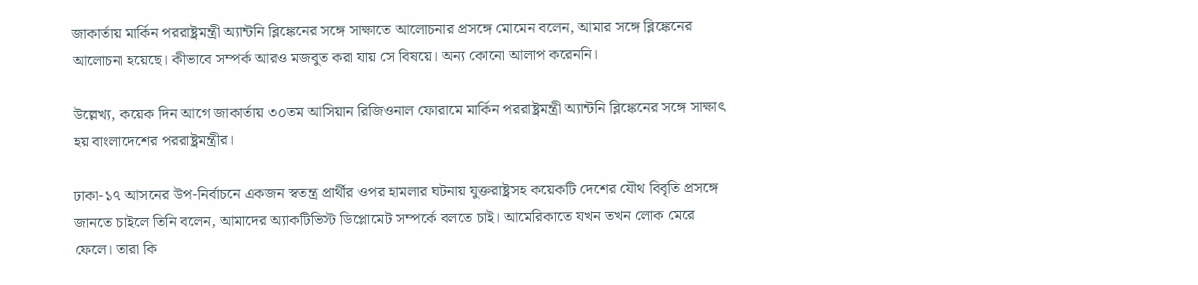জাকার্তায় মার্কিন পররাষ্ট্রমন্ত্রী অ্যান্টনি ব্লিঙ্কেনের সঙ্গে সাক্ষাতে আলোচনার প্রসঙ্গে মোমেন বলেন, আমার সঙ্গে ব্লিঙ্কেনের আলোচনা হয়েছে। কীভাবে সম্পর্ক আরও মজবুত করা যায় সে বিষয়ে। অন্য কোনো আলাপ করেননি।

উল্লেখ্য, কয়েক দিন আগে জাকার্তায় ৩০তম আসিয়ান রিজিওনাল ফোরামে মার্কিন পররাষ্ট্রমন্ত্রী অ্যান্টনি ব্লিঙ্কেনের সঙ্গে সাক্ষাৎ হয় বাংলাদেশের পররাষ্ট্রমন্ত্রীর।

ঢাকা-১৭ আসনের উপ-নির্বাচনে একজন স্বতন্ত্র প্রার্থীর ওপর হামলার ঘটনায় যুক্তরাষ্ট্রসহ কয়েকটি দেশের যৌথ বিবৃতি প্রসঙ্গে জানতে চাইলে তিনি বলেন, আমাদের অ্যাকটিভিস্ট ডিপ্লোমেট সম্পর্কে বলতে চাই। আমেরিকাতে যখন তখন লোক মেরে ফেলে। তারা কি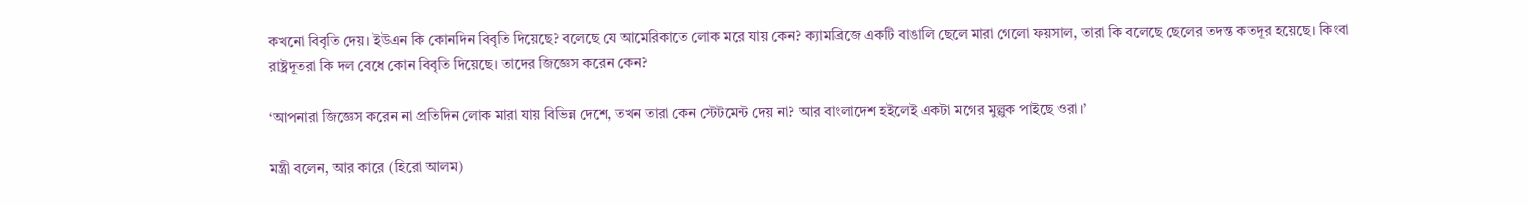কখনো বিবৃতি দেয়। ইউএন কি কোনদিন বিবৃতি দিয়েছে? বলেছে যে আমেরিকাতে লোক মরে যায় কেন? ক্যামব্রিজে একটি বাঙালি ছেলে মারা গেলো ফয়সাল, তারা কি বলেছে ছেলের তদন্ত কতদূর হয়েছে। কিংবা রাষ্ট্রদূতরা কি দল বেধে কোন বিবৃতি দিয়েছে। তাদের জিজ্ঞেস করেন কেন?

‘আপনারা জিজ্ঞেস করেন না প্রতিদিন লোক মারা যায় বিভিন্ন দেশে, তখন তারা কেন স্টেটমেন্ট দেয় না? আর বাংলাদেশ হইলেই একটা মগের মুল্লুক পাইছে ওরা।’

মন্ত্রী বলেন, আর কারে (হিরো আলম)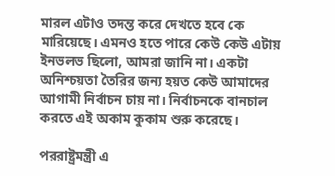মারল এটাও তদন্ত করে দেখতে হবে কে মারিয়েছে। এমনও হতে পারে কেউ কেউ এটায় ইনভলভ ছিলো, আমরা জানি না। একটা অনিশ্চয়তা তৈরির জন্য হয়ত কেউ আমাদের আগামী নির্বাচন চায় না। নির্বাচনকে বানচাল করতে এই অকাম কুকাম শুরু করেছে।

পররাষ্ট্রমন্ত্রী এ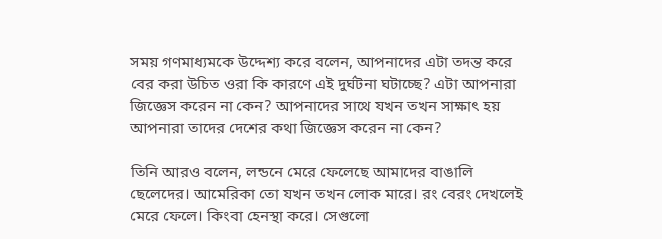সময় গণমাধ্যমকে উদ্দেশ্য করে বলেন, আপনাদের এটা তদন্ত করে বের করা উচিত ওরা কি কারণে এই দুর্ঘটনা ঘটাচ্ছে? এটা আপনারা জিজ্ঞেস করেন না কেন? আপনাদের সাথে যখন তখন সাক্ষাৎ হয় আপনারা তাদের দেশের কথা জিজ্ঞেস করেন না কেন?

তিনি আরও বলেন, লন্ডনে মেরে ফেলেছে আমাদের বাঙালি ছেলেদের। আমেরিকা তো যখন তখন লোক মারে। রং বেরং দেখলেই মেরে ফেলে। কিংবা হেনস্থা করে। সেগুলো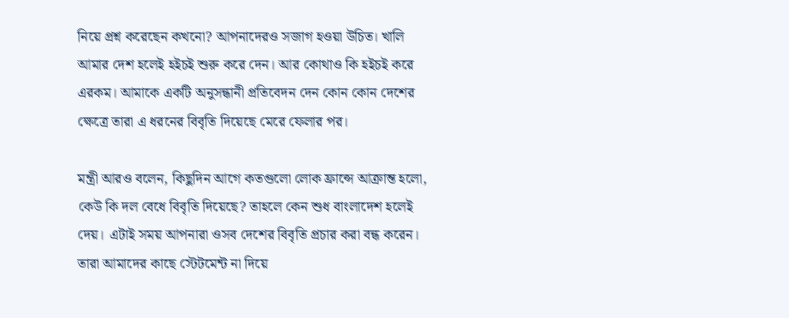নিয়ে প্রশ্ন করেছেন কখনো? আপনাদেরও সজাগ হওয়া উচিত। খালি আমার দেশ হলেই হইচই শুরু করে দেন। আর কোথাও কি হইচই করে এরকম। আমাকে একটি অনুসন্ধানী প্রতিবেদন দেন কোন কোন দেশের ক্ষেত্রে তারা এ ধরনের বিবৃতি দিয়েছে মেরে ফেলার পর।

মন্ত্রী আরও বলেন, কিছুদিন আগে কতগুলো লোক ফ্রান্সে আক্রান্ত হলো, কেউ কি দল বেধে বিবৃতি দিয়েছে? তাহলে কেন শুধ বাংলাদেশ হলেই দেয়। এটাই সময় আপনারা ওসব দেশের বিবৃতি প্রচার করা বন্ধ করেন। তারা আমাদের কাছে স্টেটমেন্ট না দিয়ে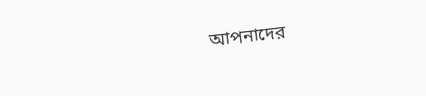আপনাদের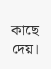কাছে দেয়।